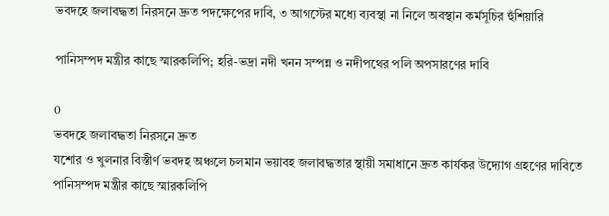ভবদহে জলাবদ্ধতা নিরসনে দ্রুত পদক্ষেপের দাবি, ৩ আগস্টের মধ্যে ব্যবস্থা না নিলে অবস্থান কর্মসূচির হুঁশিয়ারি

পানিসম্পদ মন্ত্রীর কাছে স্মারকলিপি; হরি-ভদ্রা নদী খনন সম্পন্ন ও নদীপথের পলি অপসারণের দাবি

0
ভবদহে জলাবদ্ধতা নিরসনে দ্রুত
যশোর ও খুলনার বিস্তীর্ণ ভবদহ অঞ্চলে চলমান ভয়াবহ জলাবদ্ধতার স্থায়ী সমাধানে দ্রুত কার্যকর উদ্যোগ গ্রহণের দাবিতে পানিসম্পদ মন্ত্রীর কাছে স্মারকলিপি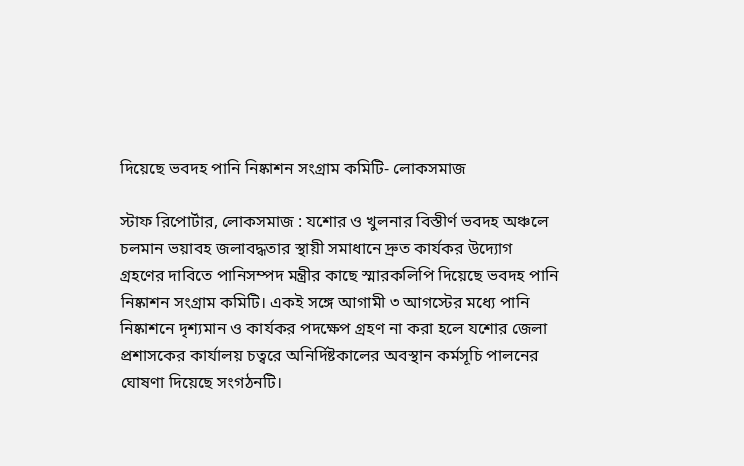দিয়েছে ভবদহ পানি নিষ্কাশন সংগ্রাম কমিটি- লোকসমাজ

স্টাফ রিপোর্টার, লোকসমাজ : যশোর ও খুলনার বিস্তীর্ণ ভবদহ অঞ্চলে চলমান ভয়াবহ জলাবদ্ধতার স্থায়ী সমাধানে দ্রুত কার্যকর উদ্যোগ গ্রহণের দাবিতে পানিসম্পদ মন্ত্রীর কাছে স্মারকলিপি দিয়েছে ভবদহ পানি নিষ্কাশন সংগ্রাম কমিটি। একই সঙ্গে আগামী ৩ আগস্টের মধ্যে পানি নিষ্কাশনে দৃশ্যমান ও কার্যকর পদক্ষেপ গ্রহণ না করা হলে যশোর জেলা প্রশাসকের কার্যালয় চত্বরে অনির্দিষ্টকালের অবস্থান কর্মসূচি পালনের ঘোষণা দিয়েছে সংগঠনটি।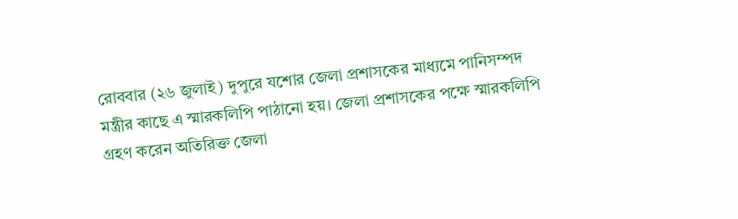রোববার (২৬ জুলাই) দুপুরে যশোর জেলা প্রশাসকের মাধ্যমে পানিসম্পদ মন্ত্রীর কাছে এ স্মারকলিপি পাঠানো হয়। জেলা প্রশাসকের পক্ষে স্মারকলিপি গ্রহণ করেন অতিরিক্ত জেলা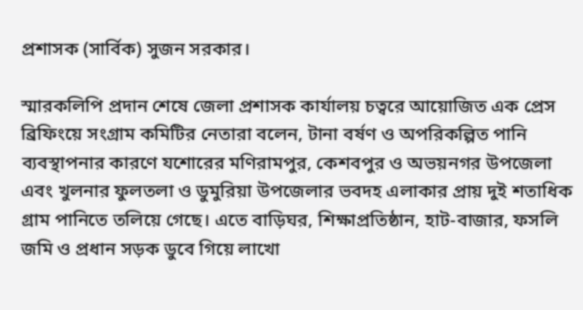প্রশাসক (সার্বিক) সুজন সরকার।

স্মারকলিপি প্রদান শেষে জেলা প্রশাসক কার্যালয় চত্বরে আয়োজিত এক প্রেস ব্রিফিংয়ে সংগ্রাম কমিটির নেতারা বলেন, টানা বর্ষণ ও অপরিকল্পিত পানি ব্যবস্থাপনার কারণে যশোরের মণিরামপুর, কেশবপুর ও অভয়নগর উপজেলা এবং খুলনার ফুলতলা ও ডুমুরিয়া উপজেলার ভবদহ এলাকার প্রায় দুই শতাধিক গ্রাম পানিতে তলিয়ে গেছে। এতে বাড়িঘর, শিক্ষাপ্রতিষ্ঠান, হাট-বাজার, ফসলি জমি ও প্রধান সড়ক ডুবে গিয়ে লাখো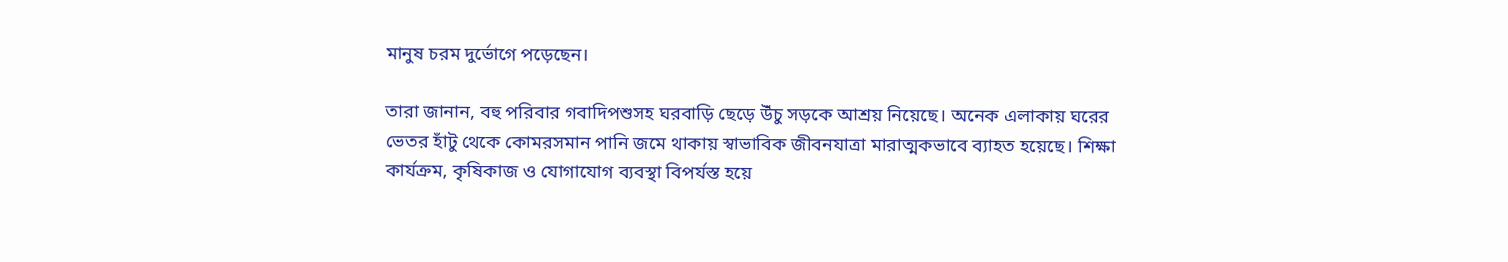মানুষ চরম দুর্ভোগে পড়েছেন।

তারা জানান, বহু পরিবার গবাদিপশুসহ ঘরবাড়ি ছেড়ে উঁচু সড়কে আশ্রয় নিয়েছে। অনেক এলাকায় ঘরের ভেতর হাঁটু থেকে কোমরসমান পানি জমে থাকায় স্বাভাবিক জীবনযাত্রা মারাত্মকভাবে ব্যাহত হয়েছে। শিক্ষা কার্যক্রম, কৃষিকাজ ও যোগাযোগ ব্যবস্থা বিপর্যস্ত হয়ে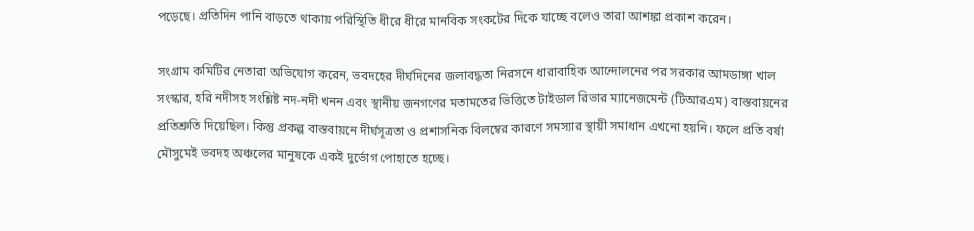পড়েছে। প্রতিদিন পানি বাড়তে থাকায় পরিস্থিতি ধীরে ধীরে মানবিক সংকটের দিকে যাচ্ছে বলেও তারা আশঙ্কা প্রকাশ করেন।

সংগ্রাম কমিটির নেতারা অভিযোগ করেন, ভবদহের দীর্ঘদিনের জলাবদ্ধতা নিরসনে ধারাবাহিক আন্দোলনের পর সরকার আমডাঙ্গা খাল সংস্কার, হরি নদীসহ সংশ্লিষ্ট নদ-নদী খনন এবং স্থানীয় জনগণের মতামতের ভিত্তিতে টাইডাল রিভার ম্যানেজমেন্ট (টিআরএম) বাস্তবায়নের প্রতিশ্রুতি দিয়েছিল। কিন্তু প্রকল্প বাস্তবায়নে দীর্ঘসূত্রতা ও প্রশাসনিক বিলম্বের কারণে সমস্যার স্থায়ী সমাধান এখনো হয়নি। ফলে প্রতি বর্ষা মৌসুমেই ভবদহ অঞ্চলের মানুষকে একই দুর্ভোগ পোহাতে হচ্ছে।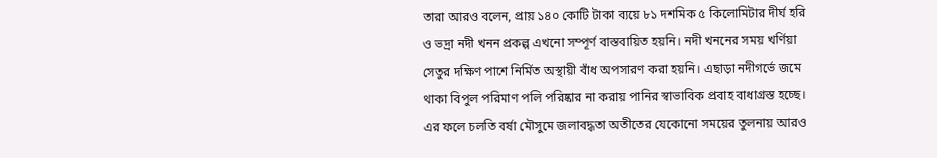তারা আরও বলেন, প্রায় ১৪০ কোটি টাকা ব্যয়ে ৮১ দশমিক ৫ কিলোমিটার দীর্ঘ হরি ও ভদ্রা নদী খনন প্রকল্প এখনো সম্পূর্ণ বাস্তবায়িত হয়নি। নদী খননের সময় খর্ণিয়া সেতুর দক্ষিণ পাশে নির্মিত অস্থায়ী বাঁধ অপসারণ করা হয়নি। এছাড়া নদীগর্ভে জমে থাকা বিপুল পরিমাণ পলি পরিষ্কার না করায় পানির স্বাভাবিক প্রবাহ বাধাগ্রস্ত হচ্ছে। এর ফলে চলতি বর্ষা মৌসুমে জলাবদ্ধতা অতীতের যেকোনো সময়ের তুলনায় আরও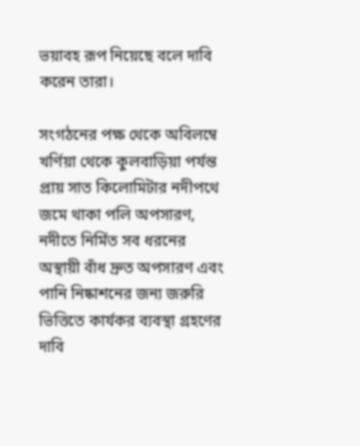ভয়াবহ রূপ নিয়েছে বলে দাবি করেন তারা।

সংগঠনের পক্ষ থেকে অবিলম্বে খর্ণিয়া থেকে কুলবাড়িয়া পর্যন্ত প্রায় সাত কিলোমিটার নদীপথে জমে থাকা পলি অপসারণ, নদীতে নির্মিত সব ধরনের অস্থায়ী বাঁধ দ্রুত অপসারণ এবং পানি নিষ্কাশনের জন্য জরুরি ভিত্তিতে কার্যকর ব্যবস্থা গ্রহণের দাবি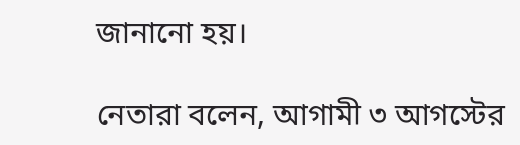জানানো হয়।

নেতারা বলেন, আগামী ৩ আগস্টের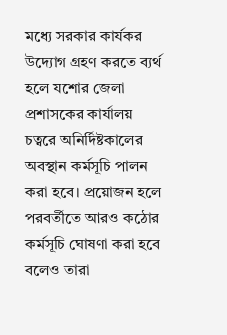মধ্যে সরকার কার্যকর উদ্যোগ গ্রহণ করতে ব্যর্থ হলে যশোর জেলা প্রশাসকের কার্যালয় চত্বরে অনির্দিষ্টকালের অবস্থান কর্মসূচি পালন করা হবে। প্রয়োজন হলে পরবর্তীতে আরও কঠোর কর্মসূচি ঘোষণা করা হবে বলেও তারা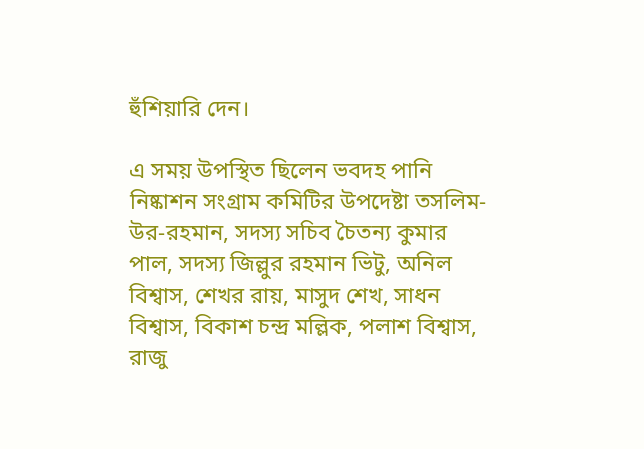হুঁশিয়ারি দেন।

এ সময় উপস্থিত ছিলেন ভবদহ পানি নিষ্কাশন সংগ্রাম কমিটির উপদেষ্টা তসলিম-উর-রহমান, সদস্য সচিব চৈতন্য কুমার পাল, সদস্য জিল্লুর রহমান ভিটু, অনিল বিশ্বাস, শেখর রায়, মাসুদ শেখ, সাধন বিশ্বাস, বিকাশ চন্দ্র মল্লিক, পলাশ বিশ্বাস, রাজু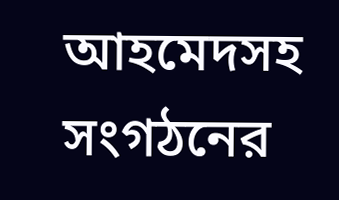আহমেদসহ সংগঠনের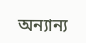অন্যান্য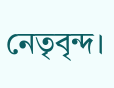নেতৃবৃন্দ।